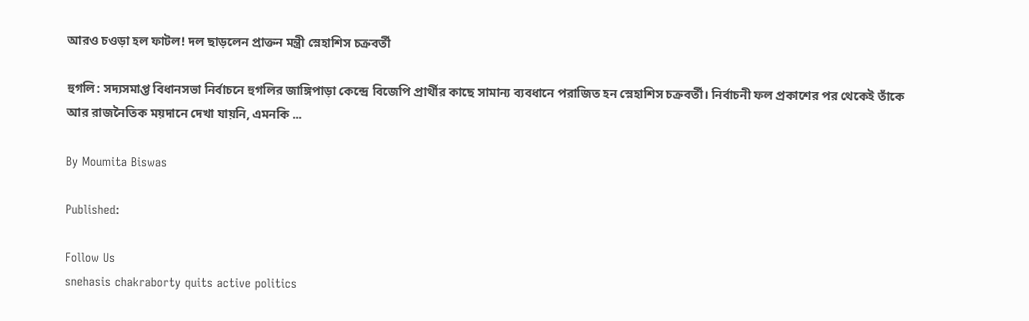আরও চওড়া হল ফাটল! দল ছাড়লেন প্রাক্তন মন্ত্রী স্নেহাশিস চক্রবর্তী

হুগলি: সদ্যসমাপ্ত বিধানসভা নির্বাচনে হুগলির জাঙ্গিপাড়া কেন্দ্রে বিজেপি প্রার্থীর কাছে সামান্য ব্যবধানে পরাজিত হন স্নেহাশিস চক্রবর্তী। নির্বাচনী ফল প্রকাশের পর থেকেই তাঁকে আর রাজনৈতিক ময়দানে দেখা যায়নি, এমনকি ...

By Moumita Biswas

Published:

Follow Us
snehasis chakraborty quits active politics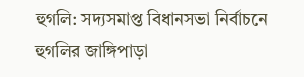হুগলি: সদ্যসমাপ্ত বিধানসভা নির্বাচনে হুগলির জাঙ্গিপাড়া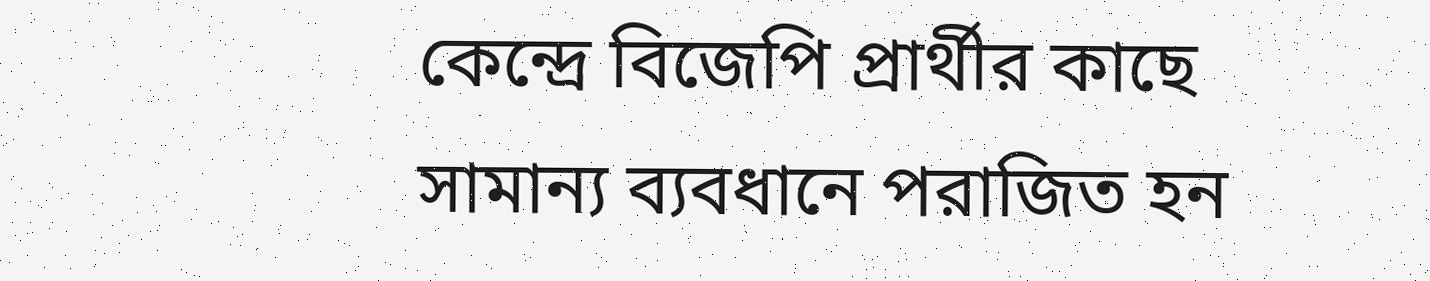কেন্দ্রে বিজেপি প্রার্থীর কাছে সামান্য ব্যবধানে পরাজিত হন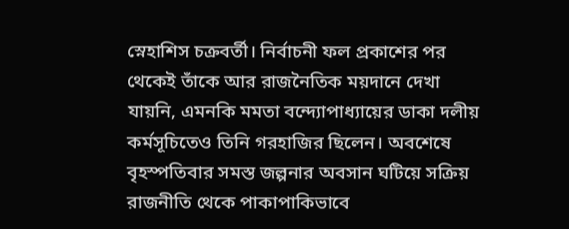স্নেহাশিস চক্রবর্তী। নির্বাচনী ফল প্রকাশের পর থেকেই তাঁকে আর রাজনৈতিক ময়দানে দেখা যায়নি, এমনকি মমতা বন্দ্যোপাধ্যায়ের ডাকা দলীয় কর্মসূচিতেও তিনি গরহাজির ছিলেন। অবশেষে বৃহস্পতিবার সমস্ত জল্পনার অবসান ঘটিয়ে সক্রিয় রাজনীতি থেকে পাকাপাকিভাবে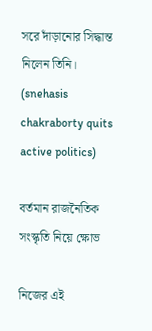সরে দাঁড়ানোর সিদ্ধান্ত নিলেন তিনি। (snehasis chakraborty quits active politics)

বর্তমান রাজনৈতিক সংস্কৃতি নিয়ে ক্ষোভ

নিজের এই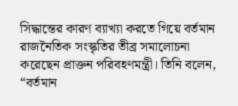সিদ্ধান্তের কারণ ব্যাখ্যা করতে গিয়ে বর্তমান রাজনৈতিক সংস্কৃতির তীব্র সমালোচনা করেছেন প্রাক্তন পরিবহণমন্ত্রী। তিনি বলেন, “বর্তমান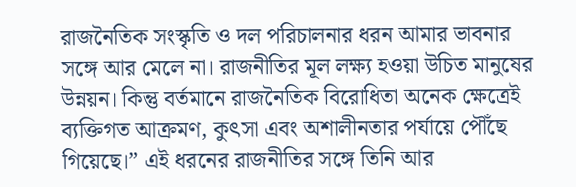রাজনৈতিক সংস্কৃতি ও দল পরিচালনার ধরন আমার ভাবনার সঙ্গে আর মেলে না। রাজনীতির মূল লক্ষ্য হওয়া উচিত মানুষের উন্নয়ন। কিন্তু বর্তমানে রাজনৈতিক বিরোধিতা অনেক ক্ষেত্রেই ব্যক্তিগত আক্রমণ, কুৎসা এবং অশালীনতার পর্যায়ে পৌঁছে গিয়েছে।” এই ধরনের রাজনীতির সঙ্গে তিনি আর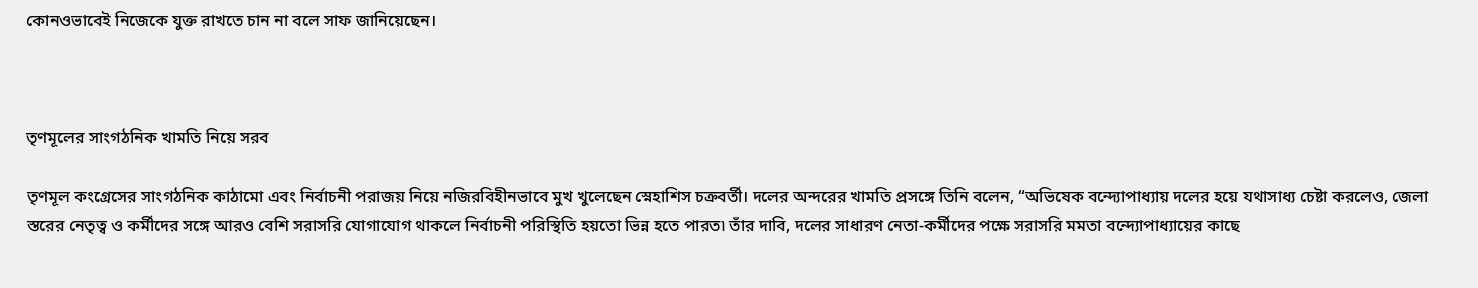কোনওভাবেই নিজেকে যুক্ত রাখতে চান না বলে সাফ জানিয়েছেন।



তৃণমূলের সাংগঠনিক খামতি নিয়ে সরব

তৃণমূল কংগ্রেসের সাংগঠনিক কাঠামো এবং নির্বাচনী পরাজয় নিয়ে নজিরবিহীনভাবে মুখ খুলেছেন স্নেহাশিস চক্রবর্তী। দলের অন্দরের খামতি প্রসঙ্গে তিনি বলেন, “অভিষেক বন্দ্যোপাধ্যায় দলের হয়ে যথাসাধ্য চেষ্টা করলেও, জেলা স্তরের নেতৃত্ব ও কর্মীদের সঙ্গে আরও বেশি সরাসরি যোগাযোগ থাকলে নির্বাচনী পরিস্থিতি হয়তো ভিন্ন হতে পারত৷ তাঁর দাবি, দলের সাধারণ নেতা-কর্মীদের পক্ষে সরাসরি মমতা বন্দ্যোপাধ্যায়ের কাছে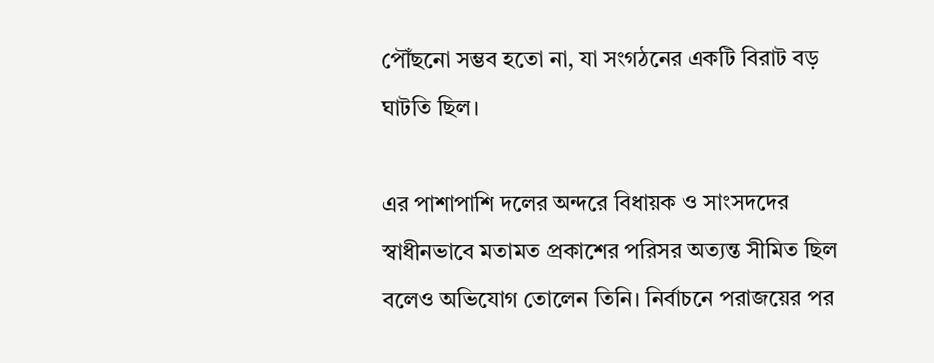পৌঁছনো সম্ভব হতো না, যা সংগঠনের একটি বিরাট বড় ঘাটতি ছিল।

এর পাশাপাশি দলের অন্দরে বিধায়ক ও সাংসদদের স্বাধীনভাবে মতামত প্রকাশের পরিসর অত্যন্ত সীমিত ছিল বলেও অভিযোগ তোলেন তিনি। নির্বাচনে পরাজয়ের পর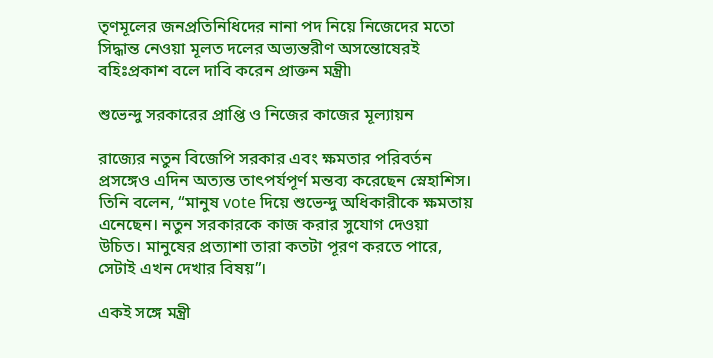তৃণমূলের জনপ্রতিনিধিদের নানা পদ নিয়ে নিজেদের মতো সিদ্ধান্ত নেওয়া মূলত দলের অভ্যন্তরীণ অসন্তোষেরই বহিঃপ্রকাশ বলে দাবি করেন প্রাক্তন মন্ত্রী৷

শুভেন্দু সরকারের প্রাপ্তি ও নিজের কাজের মূল্যায়ন

রাজ্যের নতুন বিজেপি সরকার এবং ক্ষমতার পরিবর্তন প্রসঙ্গেও এদিন অত্যন্ত তাৎপর্যপূর্ণ মন্তব্য করেছেন স্নেহাশিস। তিনি বলেন, “মানুষ vote দিয়ে শুভেন্দু অধিকারীকে ক্ষমতায় এনেছেন। নতুন সরকারকে কাজ করার সুযোগ দেওয়া উচিত। মানুষের প্রত্যাশা তারা কতটা পূরণ করতে পারে, সেটাই এখন দেখার বিষয়”।

একই সঙ্গে মন্ত্রী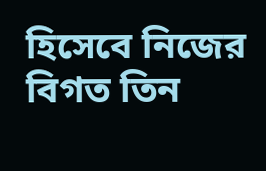হিসেবে নিজের বিগত তিন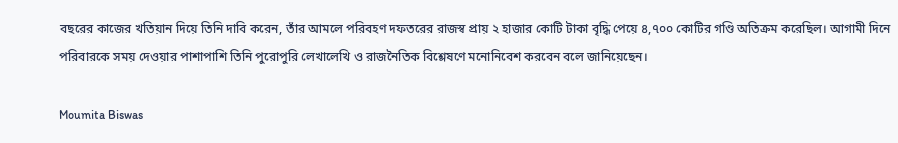বছরের কাজের খতিয়ান দিয়ে তিনি দাবি করেন, তাঁর আমলে পরিবহণ দফতরের রাজস্ব প্রায় ২ হাজার কোটি টাকা বৃদ্ধি পেয়ে ৪,৭০০ কোটির গণ্ডি অতিক্রম করেছিল। আগামী দিনে পরিবারকে সময় দেওয়ার পাশাপাশি তিনি পুরোপুরি লেখালেখি ও রাজনৈতিক বিশ্লেষণে মনোনিবেশ করবেন বলে জানিয়েছেন।

Moumita Biswas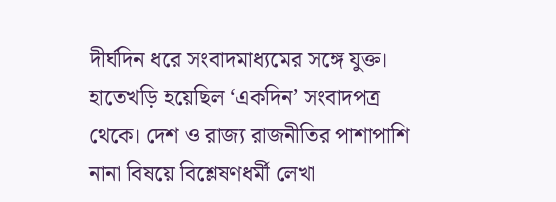দীর্ঘদিন ধরে সংবাদমাধ্যমের সঙ্গে যুক্ত। হাতেখড়ি হয়েছিল ‘একদিন’ সংবাদপত্র থেকে। দেশ ও রাজ্য রাজনীতির পাশাপাশি নানা বিষয়ে বিশ্লেষণধর্মী লেখা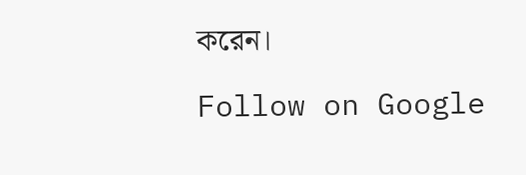করেন।

Follow on Google